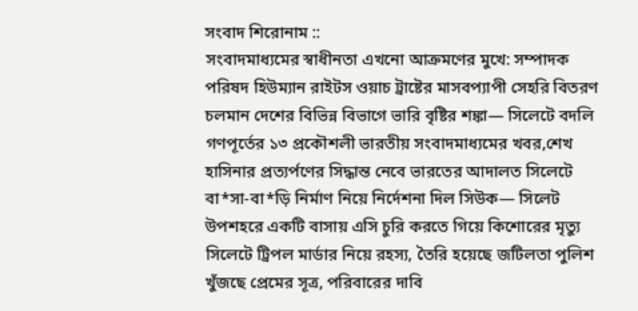সংবাদ শিরোনাম ::
সংবাদমাধ্যমের স্বাধীনতা এখনো আক্রমণের মুখে: সম্পাদক পরিষদ হিউম্যান রাইটস ওয়াচ ট্রাষ্টের মাসবপ্যাপী সেহরি বিতরণ চলমান দেশের বিভিন্ন বিভাগে ভারি বৃষ্টির শঙ্কা— সিলেটে বদলি গণপূর্তের ১৩ প্রকৌশলী ভারতীয় সংবাদমাধ্যমের খবর,শেখ হাসিনার প্রত্যর্পণের সিদ্ধান্ত নেবে ভারতের আদালত সিলেটে বা*সা-বা*ড়ি নির্মাণ নিয়ে নির্দেশনা দিল সিউক— সিলেট উপশহরে একটি বাসায় এসি চুরি করতে গিয়ে কিশোরের মৃত্যু সিলেটে ট্রিপল মার্ডার নিয়ে রহস্য, তৈরি হয়েছে জটিলতা পুলিশ খুঁজছে প্রেমের সূত্র, পরিবারের দাবি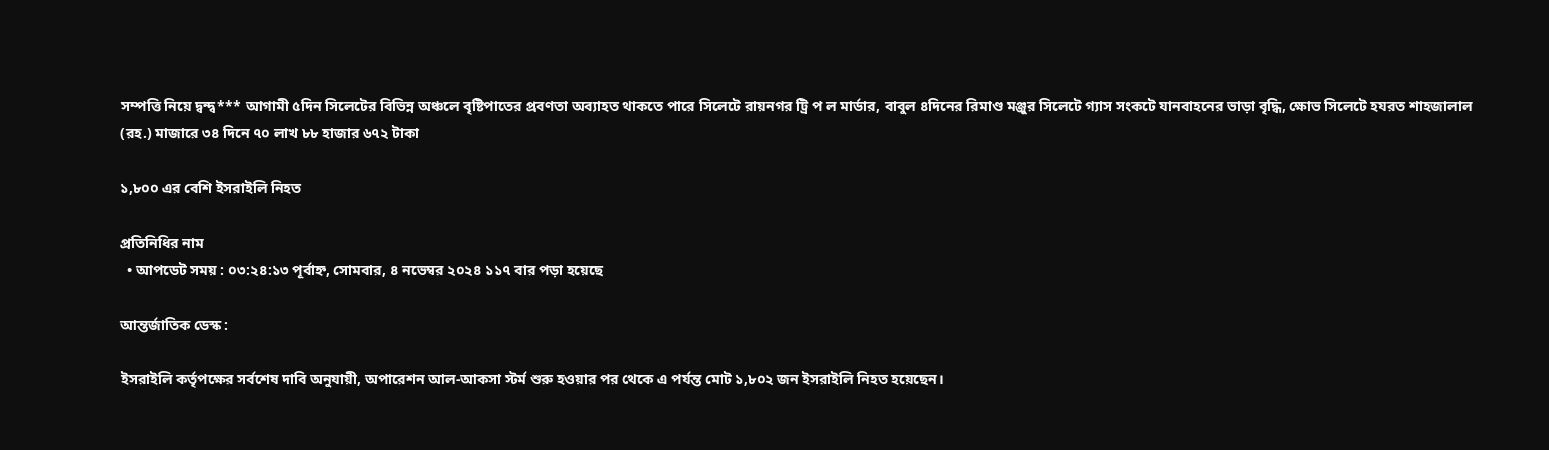সম্পত্তি নিয়ে দ্বন্দ্ব*** আগামী ৫দিন সিলেটের বিভিন্ন অঞ্চলে বৃষ্টিপাতের প্রবণতা অব্যাহত থাকতে পারে সিলেটে রায়নগর ট্রি প ল মার্ডার, বাবুল ৪দিনের রিমাণ্ড মঞ্জুর সিলেটে গ্যাস সংকটে যানবাহনের ভাড়া বৃদ্ধি, ক্ষোভ সিলেটে হযরত শাহজালাল (রহ.) মাজারে ৩৪ দিনে ৭০ লাখ ৮৮ হাজার ৬৭২ টাকা

১,৮০০ এর বেশি ইসরাইলি নিহত

প্রতিনিধির নাম
  • আপডেট সময় : ০৩:২৪:১৩ পূর্বাহ্ন, সোমবার, ৪ নভেম্বর ২০২৪ ১১৭ বার পড়া হয়েছে

আন্তর্জাতিক ডেস্ক :

ইসরাইলি কর্তৃপক্ষের সর্বশেষ দাবি অনুযায়ী, অপারেশন আল-আকসা স্টর্ম শুরু হওয়ার পর থেকে এ পর্যন্ত মোট ১,৮০২ জন ইসরাইলি নিহত হয়েছেন।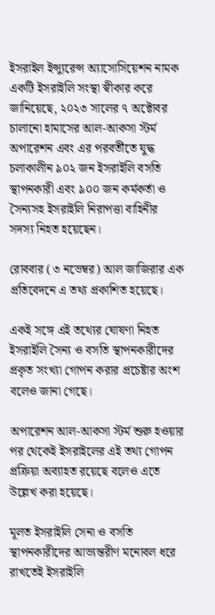ইসরাইল ইন্স্যুরেন্স অ্যাসোসিয়েশন নামক একটি ইসরাইলি সংস্থা স্বীকার করে জানিয়েছে, ২০২৩ সালের ৭ অক্টোবর চালানো হামাসের আল-আকসা স্টর্ম অপারেশন এবং এর পরবর্তীতে যুদ্ধ চলাকালীন ৯০২ জন ইসরাইলি বসতি স্থাপনকারী এবং ৯০০ জন কর্মকর্তা ও সৈন্যসহ ইসরাইলি নিরাপত্তা বাহিনীর সদস্য নিহত হয়েছেন।

রোববার (৩ নভেম্বর) আল জাজিরার এক প্রতিবেদনে এ তথ্য প্রকাশিত হয়েছে।

একই সঙ্গে এই তথ্যের ঘোষণা নিহত ইসরাইলি সৈন্য ও বসতি স্থাপনকারীদের প্রকৃত সংখ্যা গোপন করার প্রচেষ্টার অংশ বলেও জানা গেছে।

অপারেশন আল-আকসা স্টর্ম শুরু হওয়ার পর থেকেই ইসরাইলের এই তথ্য গোপন প্রক্রিয়া অব্যাহত রয়েছে বলেও এতে উল্লেখ করা হয়েছে।

মূলত ইসরাইলি সেনা ও বসতি স্থাপনকারীদের আভ্যন্তরীণ মনোবল ধরে রাখতেই ইসরাইলি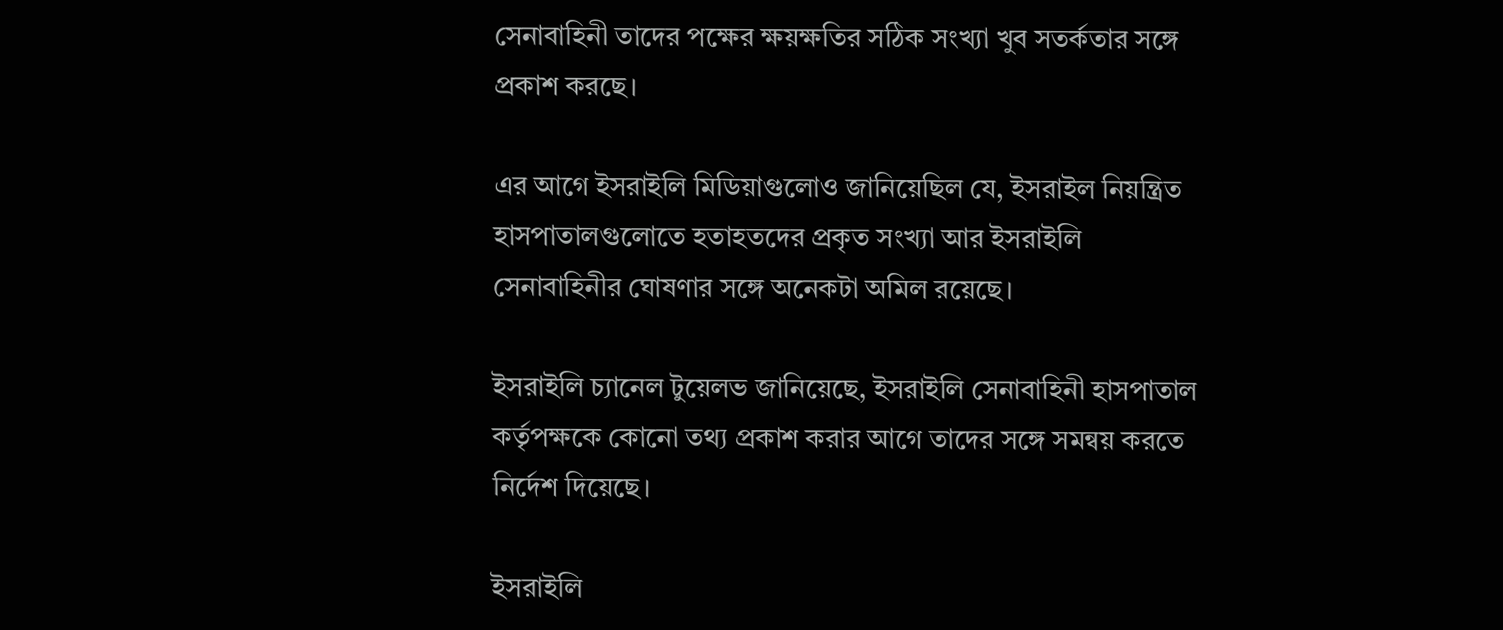সেনাবাহিনী তাদের পক্ষের ক্ষয়ক্ষতির সঠিক সংখ্যা খুব সতর্কতার সঙ্গে প্রকাশ করছে।

এর আগে ইসরাইলি মিডিয়াগুলোও জানিয়েছিল যে, ইসরাইল নিয়ন্ত্রিত হাসপাতালগুলোতে হতাহতদের প্রকৃত সংখ্যা আর ইসরাইলি সেনাবাহিনীর ঘোষণার সঙ্গে অনেকটা অমিল রয়েছে।

ইসরাইলি চ্যানেল টুয়েলভ জানিয়েছে, ইসরাইলি সেনাবাহিনী হাসপাতাল কর্তৃপক্ষকে কোনো তথ্য প্রকাশ করার আগে তাদের সঙ্গে সমন্বয় করতে নির্দেশ দিয়েছে।

ইসরাইলি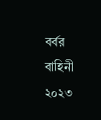বর্বর বাহিনী ২০২৩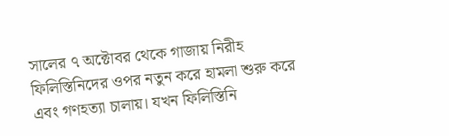সালের ৭ অক্টোবর থেকে গাজায় নিরীহ ফিলিস্তিনিদের ওপর নতুন করে হামলা শুরু করে এবং গণহত্যা চালায়। যখন ফিলিস্তিনি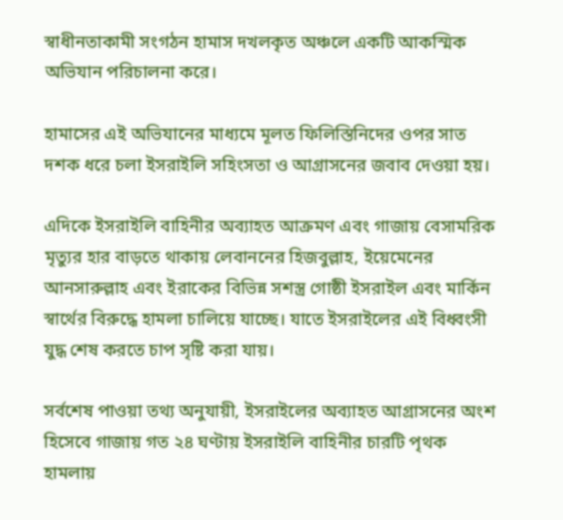স্বাধীনতাকামী সংগঠন হামাস দখলকৃত অঞ্চলে একটি আকস্মিক অভিযান পরিচালনা করে।

হামাসের এই অভিযানের মাধ্যমে মূলত ফিলিস্তিনিদের ওপর সাত দশক ধরে চলা ইসরাইলি সহিংসতা ও আগ্রাসনের জবাব দেওয়া হয়।

এদিকে ইসরাইলি বাহিনীর অব্যাহত আক্রমণ এবং গাজায় বেসামরিক মৃত্যুর হার বাড়তে থাকায় লেবাননের হিজবুল্লাহ, ইয়েমেনের আনসারুল্লাহ এবং ইরাকের বিভিন্ন সশস্ত্র গোষ্ঠী ইসরাইল এবং মার্কিন স্বার্থের বিরুদ্ধে হামলা চালিয়ে যাচ্ছে। যাতে ইসরাইলের এই বিধ্বংসী যুদ্ধ শেষ করতে চাপ সৃষ্টি করা যায়।

সর্বশেষ পাওয়া তথ্য অনুযায়ী, ইসরাইলের অব্যাহত আগ্রাসনের অংশ হিসেবে গাজায় গত ২৪ ঘণ্টায় ইসরাইলি বাহিনীর চারটি পৃথক হামলায়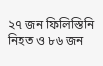২৭ জন ফিলিস্তিনি নিহত ও ৮৬ জন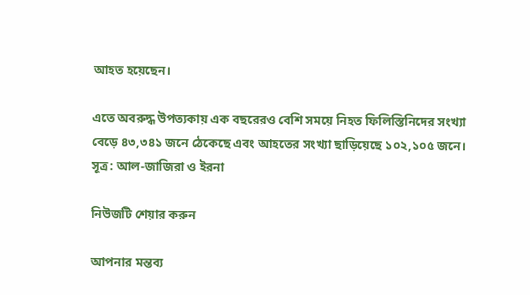আহত হয়েছেন।

এতে অবরুদ্ধ উপত্যকায় এক বছরেরও বেশি সময়ে নিহত ফিলিস্তিনিদের সংখ্যা বেড়ে ৪৩,৩৪১ জনে ঠেকেছে এবং আহতের সংখ্যা ছাড়িয়েছে ১০২,১০৫ জনে। সূত্র: আল-জাজিরা ও ইরনা

নিউজটি শেয়ার করুন

আপনার মন্তব্য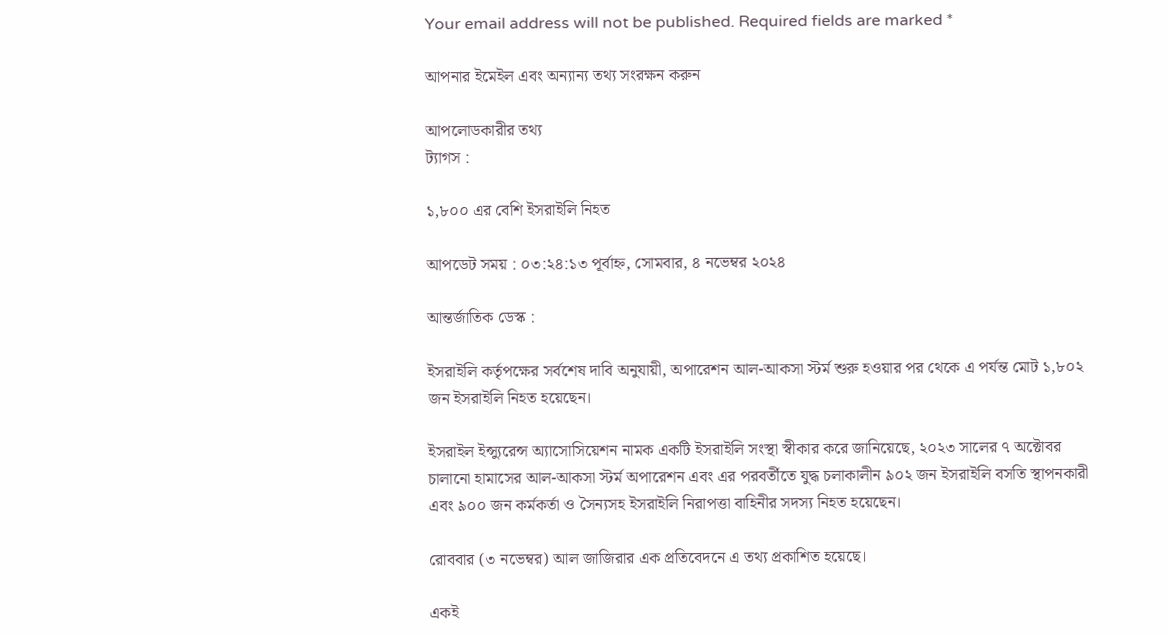Your email address will not be published. Required fields are marked *

আপনার ইমেইল এবং অন্যান্য তথ্য সংরক্ষন করুন

আপলোডকারীর তথ্য
ট্যাগস :

১,৮০০ এর বেশি ইসরাইলি নিহত

আপডেট সময় : ০৩:২৪:১৩ পূর্বাহ্ন, সোমবার, ৪ নভেম্বর ২০২৪

আন্তর্জাতিক ডেস্ক :

ইসরাইলি কর্তৃপক্ষের সর্বশেষ দাবি অনুযায়ী, অপারেশন আল-আকসা স্টর্ম শুরু হওয়ার পর থেকে এ পর্যন্ত মোট ১,৮০২ জন ইসরাইলি নিহত হয়েছেন।

ইসরাইল ইন্স্যুরেন্স অ্যাসোসিয়েশন নামক একটি ইসরাইলি সংস্থা স্বীকার করে জানিয়েছে, ২০২৩ সালের ৭ অক্টোবর চালানো হামাসের আল-আকসা স্টর্ম অপারেশন এবং এর পরবর্তীতে যুদ্ধ চলাকালীন ৯০২ জন ইসরাইলি বসতি স্থাপনকারী এবং ৯০০ জন কর্মকর্তা ও সৈন্যসহ ইসরাইলি নিরাপত্তা বাহিনীর সদস্য নিহত হয়েছেন।

রোববার (৩ নভেম্বর) আল জাজিরার এক প্রতিবেদনে এ তথ্য প্রকাশিত হয়েছে।

একই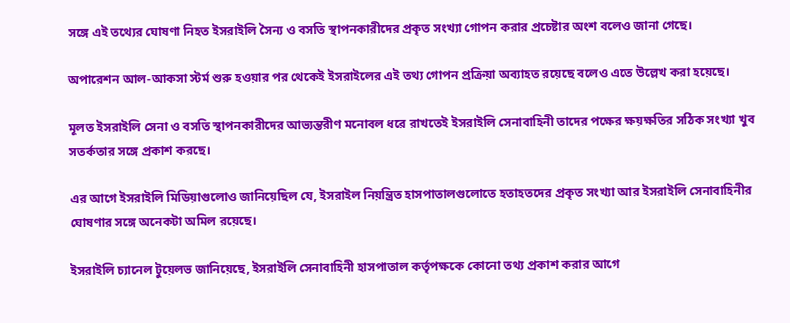সঙ্গে এই তথ্যের ঘোষণা নিহত ইসরাইলি সৈন্য ও বসতি স্থাপনকারীদের প্রকৃত সংখ্যা গোপন করার প্রচেষ্টার অংশ বলেও জানা গেছে।

অপারেশন আল-আকসা স্টর্ম শুরু হওয়ার পর থেকেই ইসরাইলের এই তথ্য গোপন প্রক্রিয়া অব্যাহত রয়েছে বলেও এতে উল্লেখ করা হয়েছে।

মূলত ইসরাইলি সেনা ও বসতি স্থাপনকারীদের আভ্যন্তরীণ মনোবল ধরে রাখতেই ইসরাইলি সেনাবাহিনী তাদের পক্ষের ক্ষয়ক্ষতির সঠিক সংখ্যা খুব সতর্কতার সঙ্গে প্রকাশ করছে।

এর আগে ইসরাইলি মিডিয়াগুলোও জানিয়েছিল যে, ইসরাইল নিয়ন্ত্রিত হাসপাতালগুলোতে হতাহতদের প্রকৃত সংখ্যা আর ইসরাইলি সেনাবাহিনীর ঘোষণার সঙ্গে অনেকটা অমিল রয়েছে।

ইসরাইলি চ্যানেল টুয়েলভ জানিয়েছে, ইসরাইলি সেনাবাহিনী হাসপাতাল কর্তৃপক্ষকে কোনো তথ্য প্রকাশ করার আগে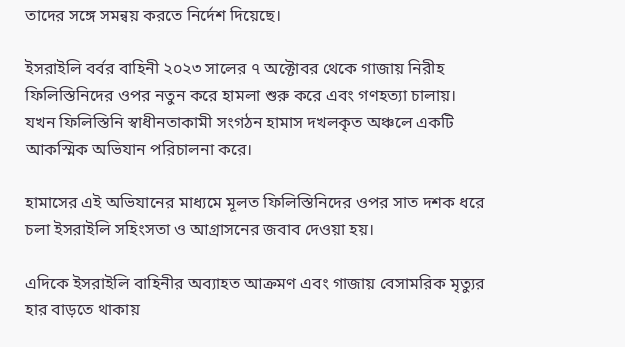তাদের সঙ্গে সমন্বয় করতে নির্দেশ দিয়েছে।

ইসরাইলি বর্বর বাহিনী ২০২৩ সালের ৭ অক্টোবর থেকে গাজায় নিরীহ ফিলিস্তিনিদের ওপর নতুন করে হামলা শুরু করে এবং গণহত্যা চালায়। যখন ফিলিস্তিনি স্বাধীনতাকামী সংগঠন হামাস দখলকৃত অঞ্চলে একটি আকস্মিক অভিযান পরিচালনা করে।

হামাসের এই অভিযানের মাধ্যমে মূলত ফিলিস্তিনিদের ওপর সাত দশক ধরে চলা ইসরাইলি সহিংসতা ও আগ্রাসনের জবাব দেওয়া হয়।

এদিকে ইসরাইলি বাহিনীর অব্যাহত আক্রমণ এবং গাজায় বেসামরিক মৃত্যুর হার বাড়তে থাকায়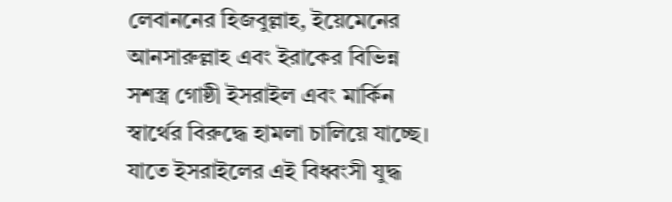লেবাননের হিজবুল্লাহ, ইয়েমেনের আনসারুল্লাহ এবং ইরাকের বিভিন্ন সশস্ত্র গোষ্ঠী ইসরাইল এবং মার্কিন স্বার্থের বিরুদ্ধে হামলা চালিয়ে যাচ্ছে। যাতে ইসরাইলের এই বিধ্বংসী যুদ্ধ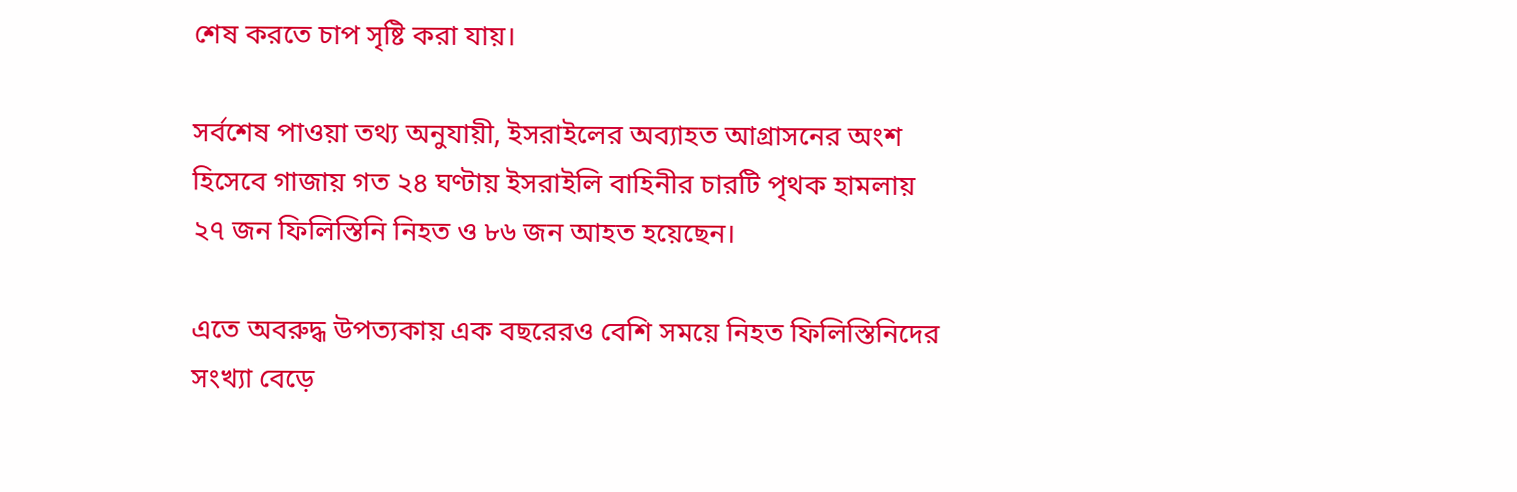শেষ করতে চাপ সৃষ্টি করা যায়।

সর্বশেষ পাওয়া তথ্য অনুযায়ী, ইসরাইলের অব্যাহত আগ্রাসনের অংশ হিসেবে গাজায় গত ২৪ ঘণ্টায় ইসরাইলি বাহিনীর চারটি পৃথক হামলায় ২৭ জন ফিলিস্তিনি নিহত ও ৮৬ জন আহত হয়েছেন।

এতে অবরুদ্ধ উপত্যকায় এক বছরেরও বেশি সময়ে নিহত ফিলিস্তিনিদের সংখ্যা বেড়ে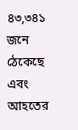৪৩,৩৪১ জনে ঠেকেছে এবং আহতের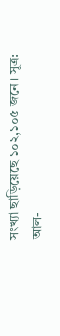সংখ্যা ছাড়িয়েছে ১০২,১০৫ জনে। সূত্র: আল-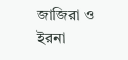জাজিরা ও ইরনা